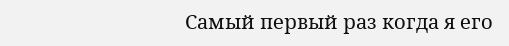Самый первый раз когда я его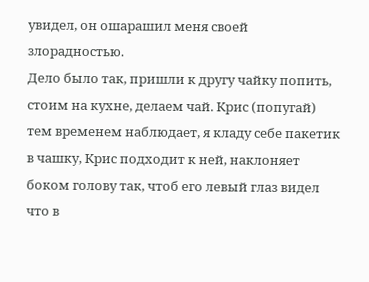увидел, он ошарашил меня своей злорадностью.
Дело было так, пришли к другу чайку попить, стоим на кухне, делаем чай. Крис (попугай) тем временем наблюдает, я кладу себе пакетик в чашку, Крис подходит к ней, наклоняет боком голову так, чтоб его левый глаз видел что в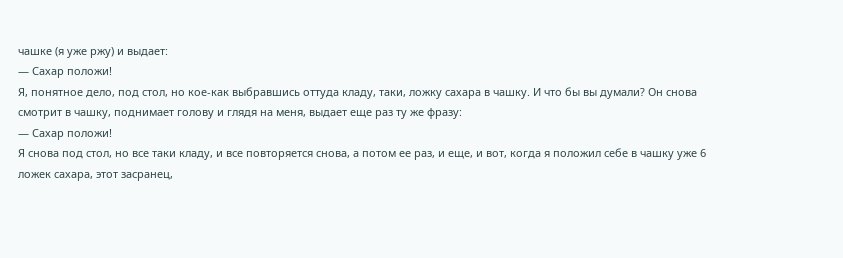чашке (я уже ржу) и выдает:
— Сахар положи!
Я, понятное дело, под стол, но кое-как выбравшись оттуда кладу, таки, ложку сахара в чашку. И что бы вы думали? Он снова смотрит в чашку, поднимает голову и глядя на меня, выдает еще раз ту же фразу:
— Сахар положи!
Я снова под стол, но все таки кладу, и все повторяется снова, а потом ее раз, и еще, и вот, когда я положил себе в чашку уже 6 ложек сахара, этот засранец,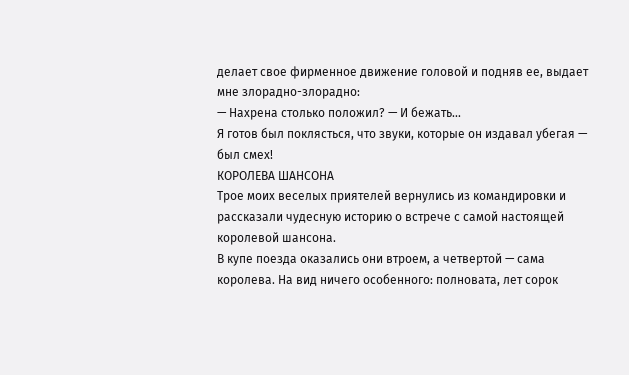делает свое фирменное движение головой и подняв ее, выдает мне злорадно-злорадно:
— Нахрена столько положил? — И бежать...
Я готов был поклясться, что звуки, которые он издавал убегая — был смех!
КОРОЛЕВА ШАНСОНА
Трое моих веселых приятелей вернулись из командировки и рассказали чудесную историю о встрече с самой настоящей королевой шансона.
В купе поезда оказались они втроем, а четвертой — сама королева. На вид ничего особенного: полновата, лет сорок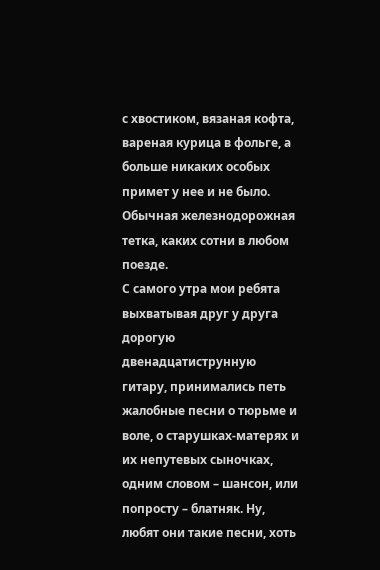с хвостиком, вязаная кофта, вареная курица в фольге, а больше никаких особых примет у нее и не было. Обычная железнодорожная тетка, каких сотни в любом поезде.
С самого утра мои ребята выхватывая друг у друга дорогую двенадцатиструнную гитару, принимались петь жалобные песни о тюрьме и воле, о старушках-матерях и их непутевых сыночках, одним словом – шансон, или попросту – блатняк. Ну, любят они такие песни, хоть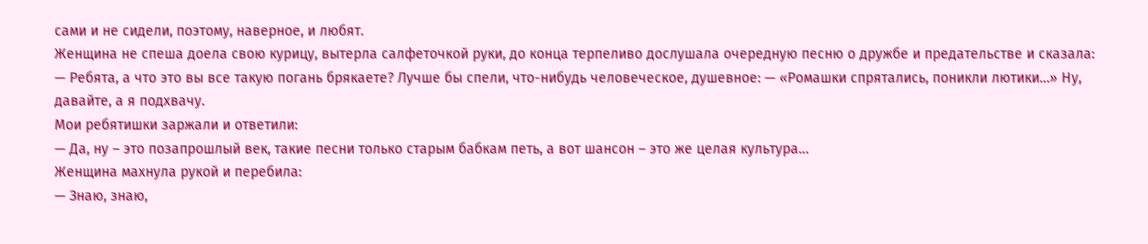сами и не сидели, поэтому, наверное, и любят.
Женщина не спеша доела свою курицу, вытерла салфеточкой руки, до конца терпеливо дослушала очередную песню о дружбе и предательстве и сказала:
— Ребята, а что это вы все такую погань брякаете? Лучше бы спели, что-нибудь человеческое, душевное: — «Ромашки спрятались, поникли лютики…» Ну, давайте, а я подхвачу.
Мои ребятишки заржали и ответили:
— Да, ну – это позапрошлый век, такие песни только старым бабкам петь, а вот шансон – это же целая культура…
Женщина махнула рукой и перебила:
— Знаю, знаю,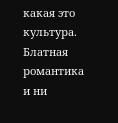какая это культура. Блатная романтика и ни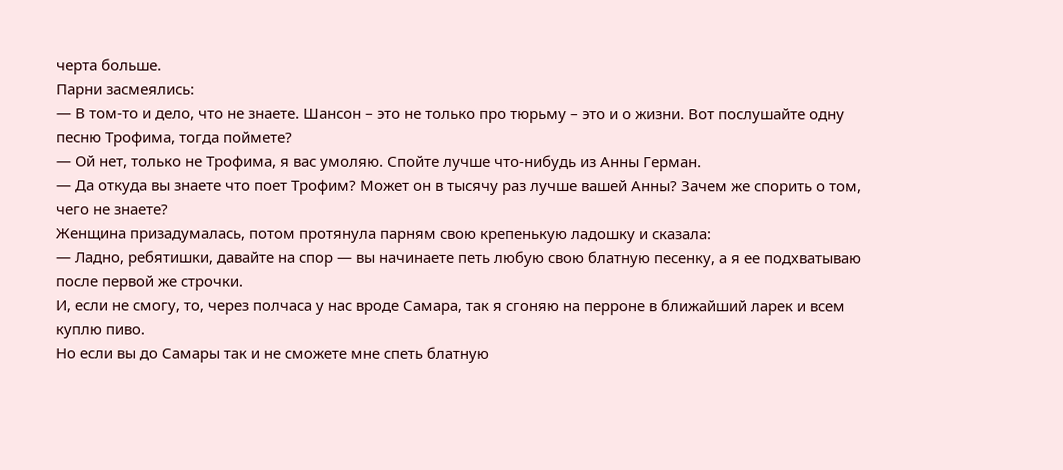черта больше.
Парни засмеялись:
— В том-то и дело, что не знаете. Шансон – это не только про тюрьму – это и о жизни. Вот послушайте одну песню Трофима, тогда поймете?
— Ой нет, только не Трофима, я вас умоляю. Спойте лучше что-нибудь из Анны Герман.
— Да откуда вы знаете что поет Трофим? Может он в тысячу раз лучше вашей Анны? Зачем же спорить о том, чего не знаете?
Женщина призадумалась, потом протянула парням свою крепенькую ладошку и сказала:
— Ладно, ребятишки, давайте на спор — вы начинаете петь любую свою блатную песенку, а я ее подхватываю после первой же строчки.
И, если не смогу, то, через полчаса у нас вроде Самара, так я сгоняю на перроне в ближайший ларек и всем куплю пиво.
Но если вы до Самары так и не сможете мне спеть блатную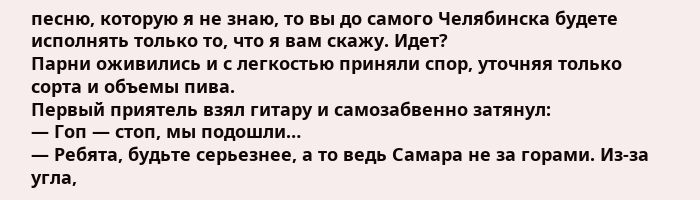песню, которую я не знаю, то вы до самого Челябинска будете исполнять только то, что я вам скажу. Идет?
Парни оживились и с легкостью приняли спор, уточняя только сорта и объемы пива.
Первый приятель взял гитару и самозабвенно затянул:
— Гоп — стоп, мы подошли…
— Ребята, будьте серьезнее, а то ведь Самара не за горами. Из-за угла,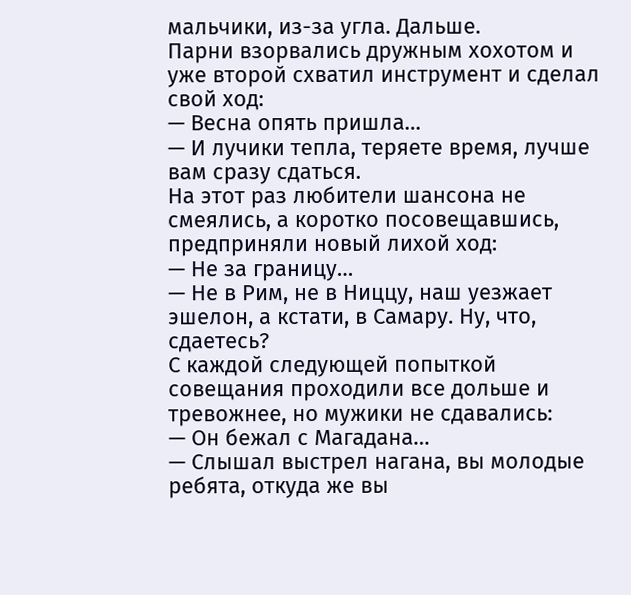мальчики, из-за угла. Дальше.
Парни взорвались дружным хохотом и уже второй схватил инструмент и сделал свой ход:
— Весна опять пришла…
— И лучики тепла, теряете время, лучше вам сразу сдаться.
На этот раз любители шансона не смеялись, а коротко посовещавшись, предприняли новый лихой ход:
— Не за границу…
— Не в Рим, не в Ниццу, наш уезжает эшелон, а кстати, в Самару. Ну, что, сдаетесь?
С каждой следующей попыткой совещания проходили все дольше и тревожнее, но мужики не сдавались:
— Он бежал с Магадана…
— Слышал выстрел нагана, вы молодые ребята, откуда же вы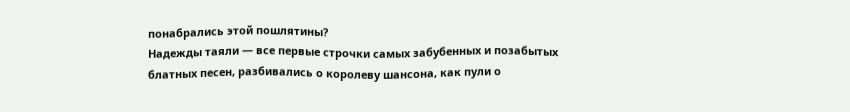понабрались этой пошлятины?
Надежды таяли — все первые строчки самых забубенных и позабытых блатных песен, разбивались о королеву шансона, как пули о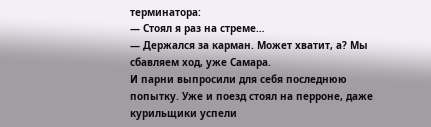терминатора:
— Стоял я раз на стреме…
— Держался за карман. Может хватит, а? Мы сбавляем ход, уже Самара.
И парни выпросили для себя последнюю попытку. Уже и поезд стоял на перроне, даже курильщики успели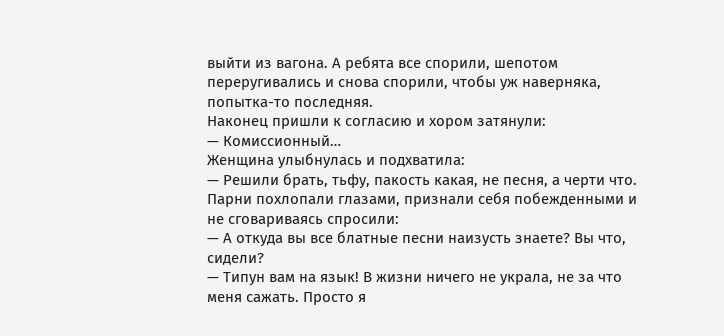выйти из вагона. А ребята все спорили, шепотом переругивались и снова спорили, чтобы уж наверняка, попытка-то последняя.
Наконец пришли к согласию и хором затянули:
— Комиссионный…
Женщина улыбнулась и подхватила:
— Решили брать, тьфу, пакость какая, не песня, а черти что.
Парни похлопали глазами, признали себя побежденными и не сговариваясь спросили:
— А откуда вы все блатные песни наизусть знаете? Вы что, сидели?
— Типун вам на язык! В жизни ничего не украла, не за что меня сажать. Просто я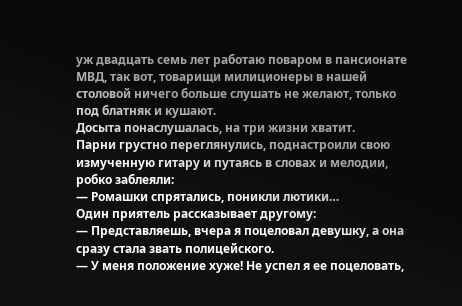уж двадцать семь лет работаю поваром в пансионате МВД, так вот, товарищи милиционеры в нашей столовой ничего больше слушать не желают, только под блатняк и кушают.
Досыта понаслушалась, на три жизни хватит.
Парни грустно переглянулись, поднастроили свою измученную гитару и путаясь в словах и мелодии, робко заблеяли:
— Ромашки спрятались, поникли лютики…
Один приятель рассказывает другому:
— Представляешь, вчера я поцеловал девушку, а она сразу стала звать полицейского.
— У меня положение хуже! Не успел я ее поцеловать,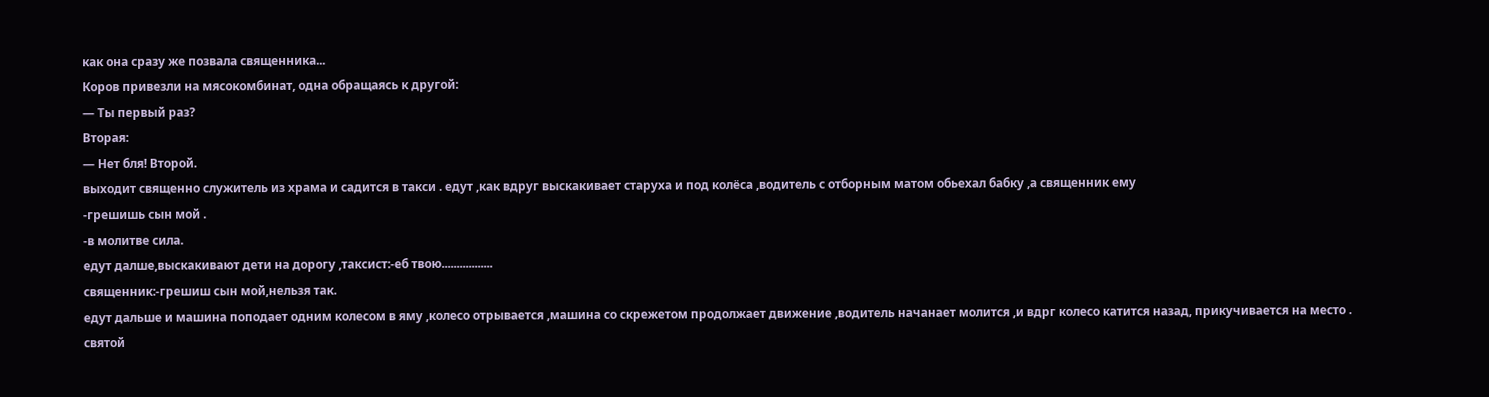как она сразу же позвала священника...
Коров привезли на мясокомбинат, одна обращаясь к другой:
— Ты первый раз?
Вторая:
— Нет бля! Второй.
выходит священно служитель из храма и садится в такси . едут ,как вдруг выскакивает старуха и под колёса ,водитель с отборным матом обьехал бабку ,а священник ему
-грешишь сын мой .
-в молитве сила.
едут далше,выскакивают дети на дорогу ,таксист:-еб твою.................
священник:-грешиш сын мой,нельзя так.
едут дальше и машина поподает одним колесом в яму ,колесо отрывается ,машина со скрежетом продолжает движение ,водитель начанает молится ,и вдрг колесо катится назад, прикучивается на место .
святой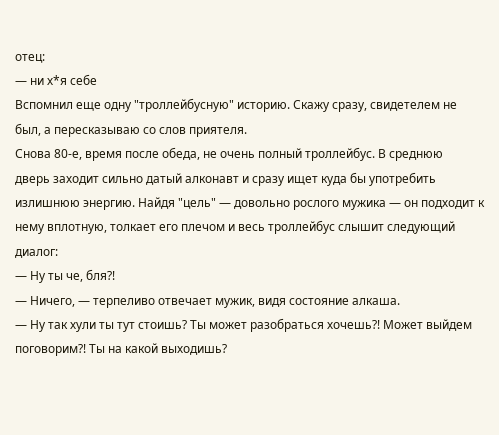отец:
— ни х*я себе
Вспомнил еще одну "троллейбусную" историю. Скажу сразу, свидетелем не
был, а пересказываю со слов приятеля.
Снова 80-е, время после обеда, не очень полный троллейбус. В среднюю
дверь заходит сильно датый алконавт и сразу ищет куда бы употребить
излишнюю энергию. Найдя "цель" — довольно рослого мужика — он подходит к
нему вплотную, толкает его плечом и весь троллейбус слышит следующий
диалог:
— Ну ты че, бля?!
— Ничего, — терпеливо отвечает мужик, видя состояние алкаша.
— Ну так хули ты тут стоишь? Ты может разобраться хочешь?! Может выйдем
поговорим?! Ты на какой выходишь?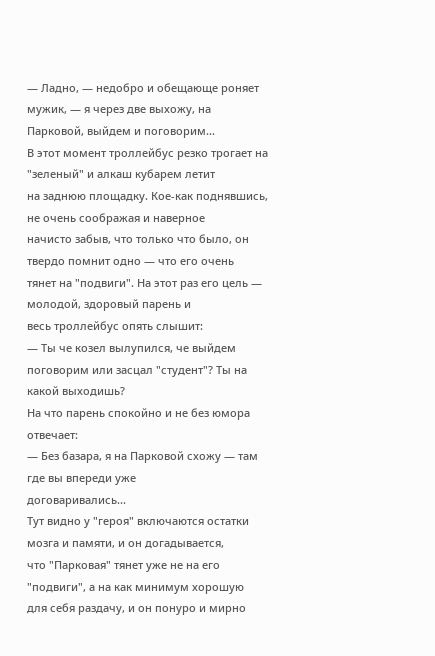— Ладно, — недобро и обещающе роняет мужик, — я через две выхожу, на
Парковой, выйдем и поговорим...
В этот момент троллейбус резко трогает на "зеленый" и алкаш кубарем летит
на заднюю площадку. Кое-как поднявшись, не очень соображая и наверное
начисто забыв, что только что было, он твердо помнит одно — что его очень
тянет на "подвиги". На этот раз его цель — молодой, здоровый парень и
весь троллейбус опять слышит:
— Ты че козел вылупился, че выйдем поговорим или засцал "студент"? Ты на
какой выходишь?
На что парень спокойно и не без юмора отвечает:
— Без базара, я на Парковой схожу — там где вы впереди уже
договаривались...
Тут видно у "героя" включаются остатки мозга и памяти, и он догадывается,
что "Парковая" тянет уже не на его "подвиги", а на как минимум хорошую
для себя раздачу, и он понуро и мирно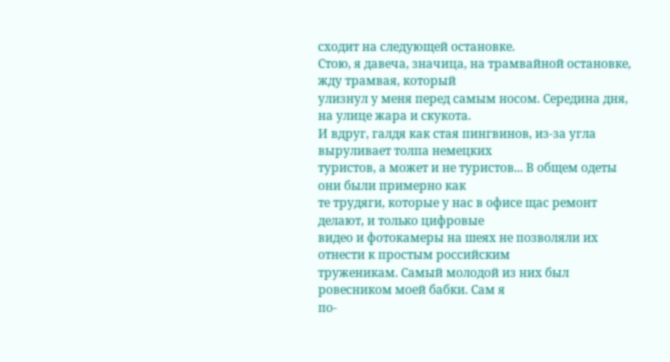сходит на следующей остановке.
Стою, я давеча, значица, на трамвайной остановке, жду трамвая, который
улизнул у меня перед самым носом. Середина дня, на улице жара и скукота.
И вдруг, галдя как стая пингвинов, из-за угла выруливает толпа немецких
туристов, а может и не туристов... В общем одеты они были примерно как
те трудяги, которые у нас в офисе щас ремонт делают, и только цифровые
видео и фотокамеры на шеях не позволяли их отнести к простым российским
труженикам. Самый молодой из них был ровесником моей бабки. Сам я
по-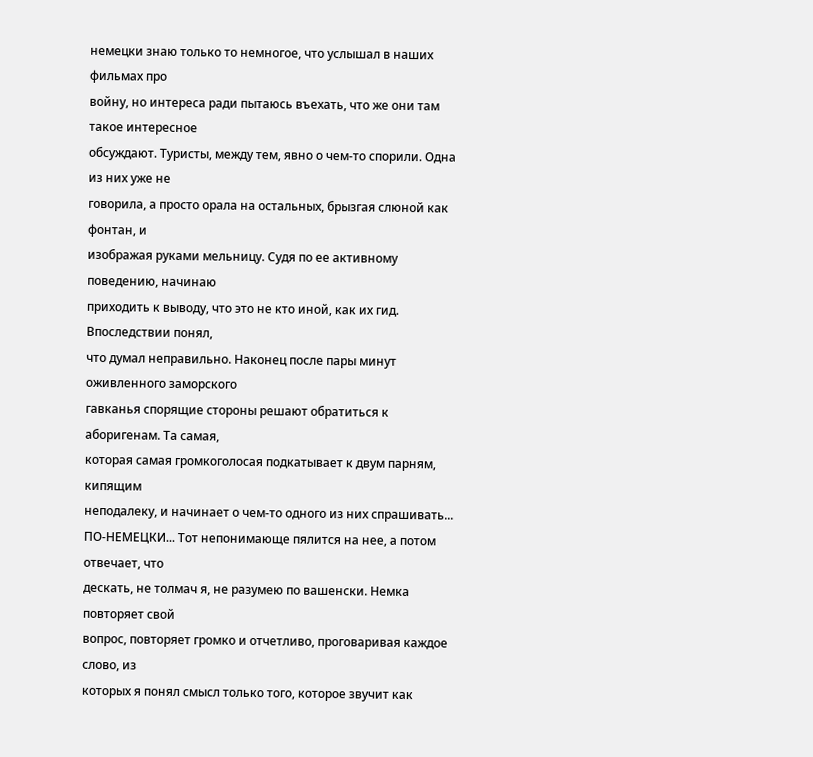немецки знаю только то немногое, что услышал в наших фильмах про
войну, но интереса ради пытаюсь въехать, что же они там такое интересное
обсуждают. Туристы, между тем, явно о чем-то спорили. Одна из них уже не
говорила, а просто орала на остальных, брызгая слюной как фонтан, и
изображая руками мельницу. Судя по ее активному поведению, начинаю
приходить к выводу, что это не кто иной, как их гид. Впоследствии понял,
что думал неправильно. Наконец после пары минут оживленного заморского
гавканья спорящие стороны решают обратиться к аборигенам. Та самая,
которая самая громкоголосая подкатывает к двум парням, кипящим
неподалеку, и начинает о чем-то одного из них спрашивать...
ПО-НЕМЕЦКИ... Тот непонимающе пялится на нее, а потом отвечает, что
дескать, не толмач я, не разумею по вашенски. Немка повторяет свой
вопрос, повторяет громко и отчетливо, проговаривая каждое слово, из
которых я понял смысл только того, которое звучит как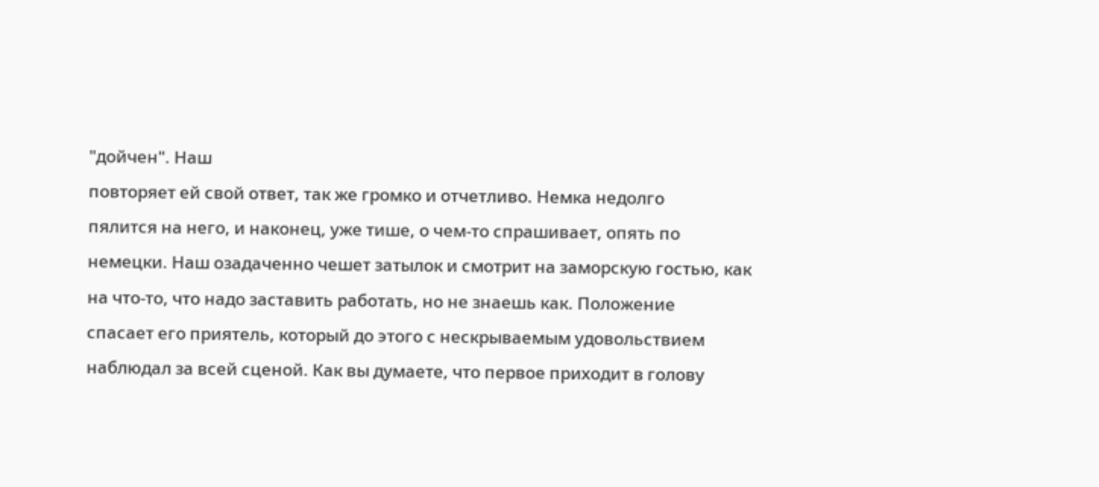"дойчен". Наш
повторяет ей свой ответ, так же громко и отчетливо. Немка недолго
пялится на него, и наконец, уже тише, о чем-то спрашивает, опять по
немецки. Наш озадаченно чешет затылок и смотрит на заморскую гостью, как
на что-то, что надо заставить работать, но не знаешь как. Положение
спасает его приятель, который до этого с нескрываемым удовольствием
наблюдал за всей сценой. Как вы думаете, что первое приходит в голову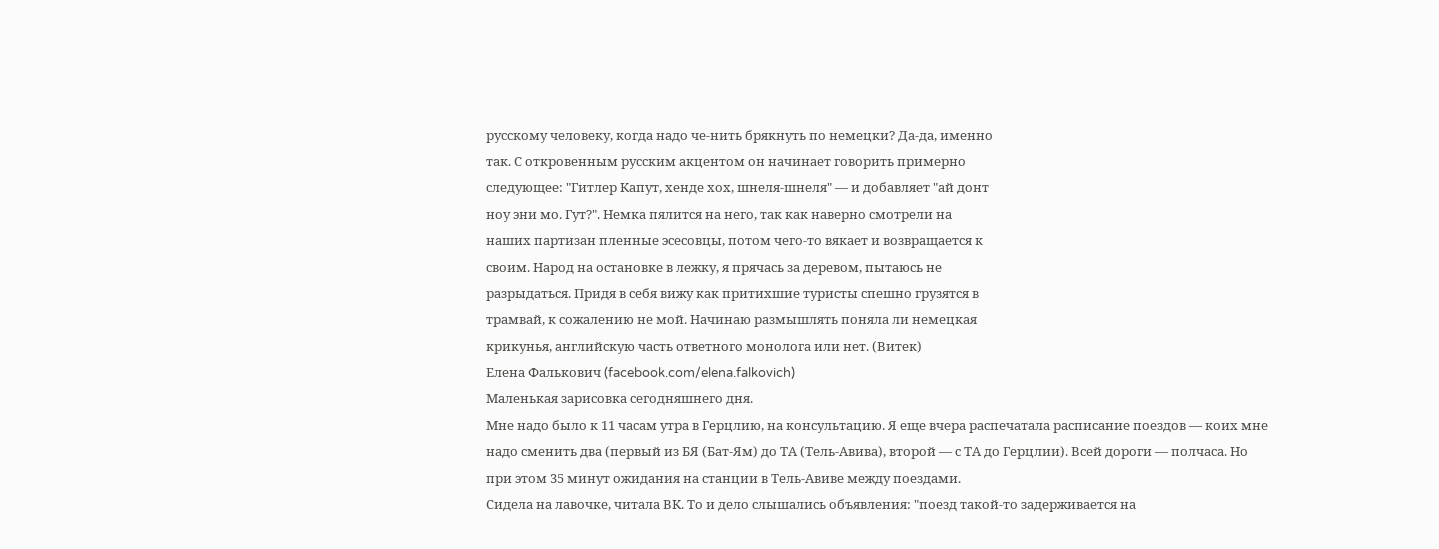русскому человеку, когда надо че-нить брякнуть по немецки? Да-да, именно
так. С откровенным русским акцентом он начинает говорить примерно
следующее: "Гитлер Капут, хенде хох, шнеля-шнеля" — и добавляет "ай донт
ноу эни мо. Гут?". Немка пялится на него, так как наверно смотрели на
наших партизан пленные эсесовцы, потом чего-то вякает и возвращается к
своим. Народ на остановке в лежку, я прячась за деревом, пытаюсь не
разрыдаться. Придя в себя вижу как притихшие туристы спешно грузятся в
трамвай, к сожалению не мой. Начинаю размышлять поняла ли немецкая
крикунья, английскую часть ответного монолога или нет. (Витек)
Елена Фалькович (facebook.com/elena.falkovich)
Маленькая зарисовка сегодняшнего дня.
Мне надо было к 11 часам утра в Герцлию, на консультацию. Я еще вчера распечатала расписание поездов — коих мне надо сменить два (первый из БЯ (Бат-Ям) до ТА (Тель-Авива), второй — с ТА до Герцлии). Всей дороги — полчаса. Но при этом 35 минут ожидания на станции в Тель-Авиве между поездами.
Сидела на лавочке, читала ВК. То и дело слышались объявления: "поезд такой-то задерживается на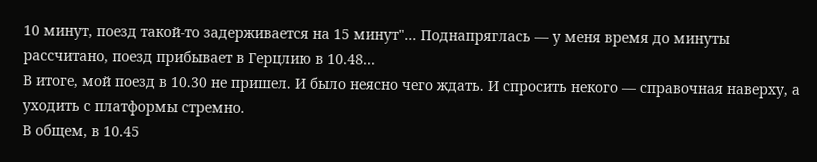10 минут, поезд такой-то задерживается на 15 минут"... Поднапряглась — у меня время до минуты рассчитано, поезд прибывает в Герцлию в 10.48...
В итоге, мой поезд в 10.30 не пришел. И было неясно чего ждать. И спросить некого — справочная наверху, а уходить с платформы стремно.
В общем, в 10.45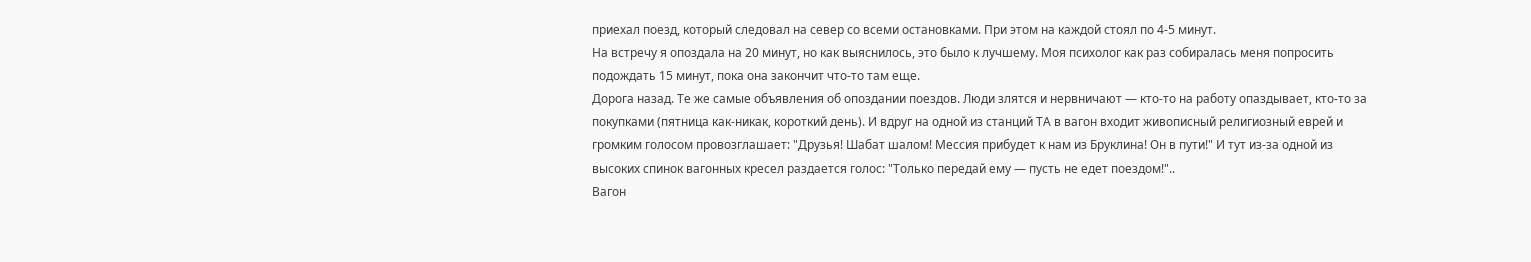приехал поезд, который следовал на север со всеми остановками. При этом на каждой стоял по 4-5 минут.
На встречу я опоздала на 20 минут, но как выяснилось, это было к лучшему. Моя психолог как раз собиралась меня попросить подождать 15 минут, пока она закончит что-то там еще.
Дорога назад. Те же самые объявления об опоздании поездов. Люди злятся и нервничают — кто-то на работу опаздывает, кто-то за покупками (пятница как-никак, короткий день). И вдруг на одной из станций ТА в вагон входит живописный религиозный еврей и громким голосом провозглашает: "Друзья! Шабат шалом! Мессия прибудет к нам из Бруклина! Он в пути!" И тут из-за одной из высоких спинок вагонных кресел раздается голос: "Только передай ему — пусть не едет поездом!"..
Вагон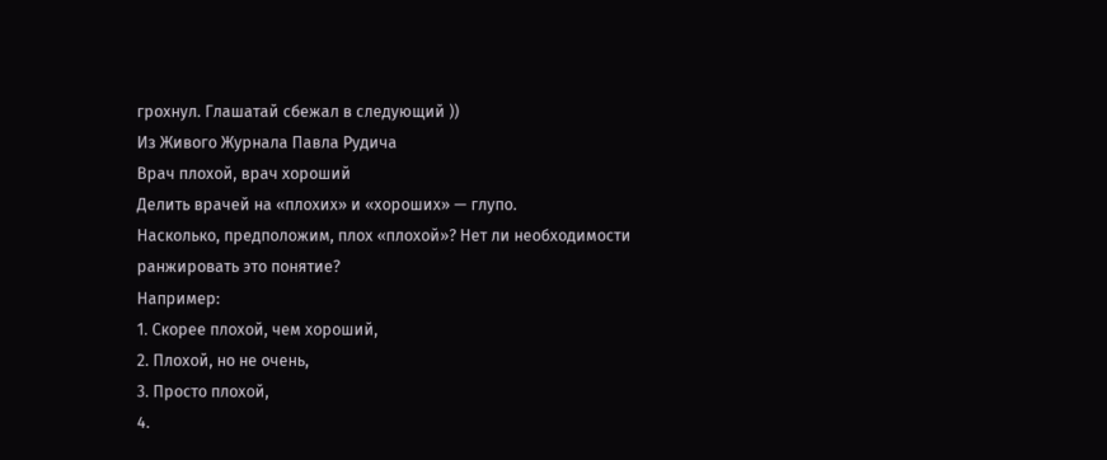грохнул. Глашатай сбежал в следующий ))
Из Живого Журнала Павла Рудича
Врач плохой, врач хороший
Делить врачей на «плохих» и «хороших» — глупо.
Насколько, предположим, плох «плохой»? Нет ли необходимости ранжировать это понятие?
Например:
1. Скорее плохой, чем хороший,
2. Плохой, но не очень,
3. Просто плохой,
4.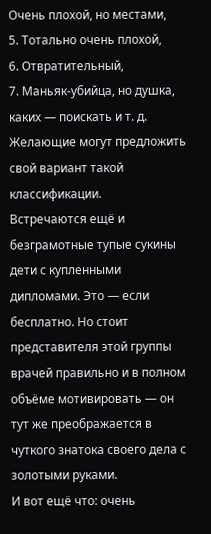Очень плохой, но местами,
5. Тотально очень плохой,
6. Отвратительный,
7. Маньяк-убийца, но душка, каких — поискать и т. д.
Желающие могут предложить свой вариант такой классификации.
Встречаются ещё и безграмотные тупые сукины дети с купленными дипломами. Это — если бесплатно. Но стоит представителя этой группы врачей правильно и в полном объёме мотивировать — он тут же преображается в чуткого знатокa своего дела с золотыми руками.
И вот ещё что: очень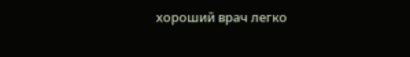хороший врач легко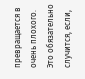превращается в очень плохого.
Это обязательно случится, если,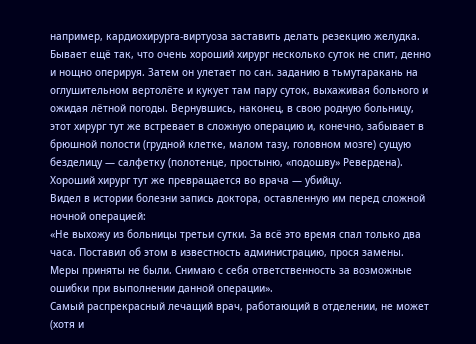например, кардиохирурга-виртуоза заставить делать резекцию желудка.
Бывает ещё так, что очень хороший хирург несколько суток не спит, денно и нощно оперируя. Затем он улетает по сан. заданию в тьмутаракань на оглушительном вертолёте и кукует там пару суток, выхаживая больного и ожидая лётной погоды. Вернувшись, наконец, в свою родную больницу, этот хирург тут же встревает в сложную операцию и, конечно, забывает в брюшной полости (грудной клетке, малом тазу, головном мозге) сущую безделицу — салфетку (полотенце, простыню, «подошву» Ревердена).
Хороший хирург тут же превращается во врача — убийцу.
Видел в истории болезни запись доктора, оставленную им перед сложной ночной операцией:
«Не выхожу из больницы третьи сутки. За всё это время спал только два часа. Поставил об этом в известность администрацию, прося замены. Меры приняты не были. Снимаю с себя ответственность за возможные ошибки при выполнении данной операции».
Самый распрекрасный лечащий врач, работающий в отделении, не может (хотя и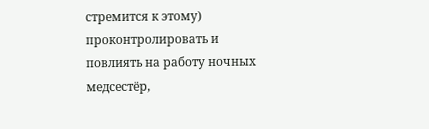стремится к этому) проконтролировать и повлиять на работу ночных медсестёр,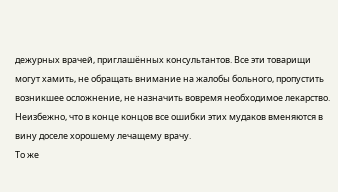дежурных врачей, приглашённых консультантов. Все эти товарищи могут хамить, не обращать внимание на жалобы больного, пропустить возникшее осложнение, не назначить вовремя необходимое лекарство. Неизбежно, что в конце концов все ошибки этих мудаков вменяются в вину доселe хорошему лечащему врачу.
То же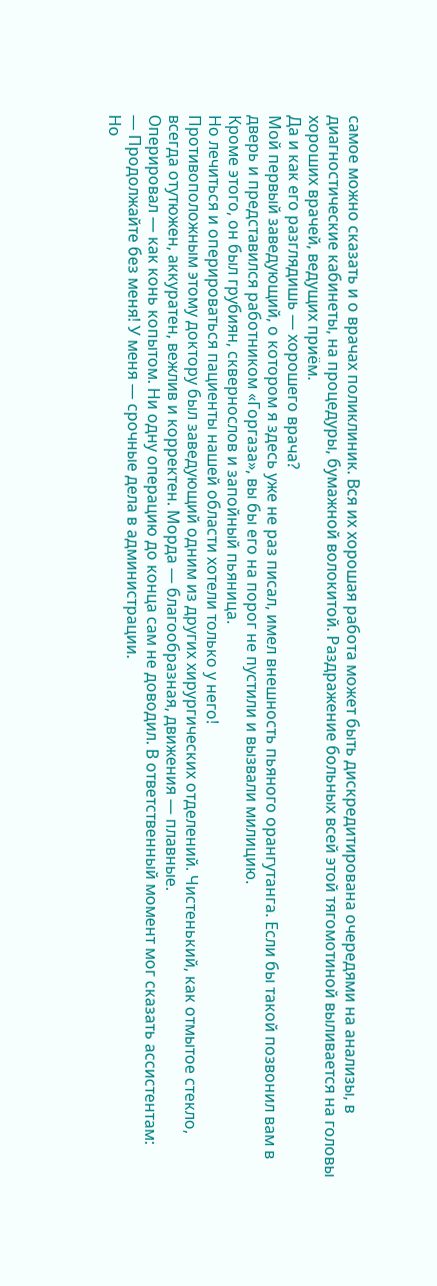самое можно сказать и о врачах поликлиник. Вся их хорошая работа может быть дискредитирована очередями на анализы, в диагностические кабинеты, на процедуры, бумажной волокитой. Раздражение больных всей этой тягомотиной выливается на головы хороших врачей, ведущих приём.
Да и как его разглядишь — хорошего врача?
Мой первый заведующий, о котором я здесь уже не раз писал, имел внешность пьяного орангутанга. Если бы такой позвонил вам в дверь и представился работником «Горгаза», вы бы его на порог не пустили и вызвали милицию.
Кроме этого, он был грубиян, сквернослов и запойный пьяница.
Но лечиться и оперироваться пациенты нашей области хотели только у него!
Противоположным этому доктору был заведующий одним из других хирургических отделений. Чистенький, как отмытое стекло, всегда отутюжен, аккуратен, вежлив и корректен. Морда — благообразная, движения — плавные.
Оперировал — как конь копытом. Ни одну операцию до конца сам не доводил. В ответственный момент мог сказать ассистентам:
— Продолжайте без меня! У меня — срочные дела в администрации.
Но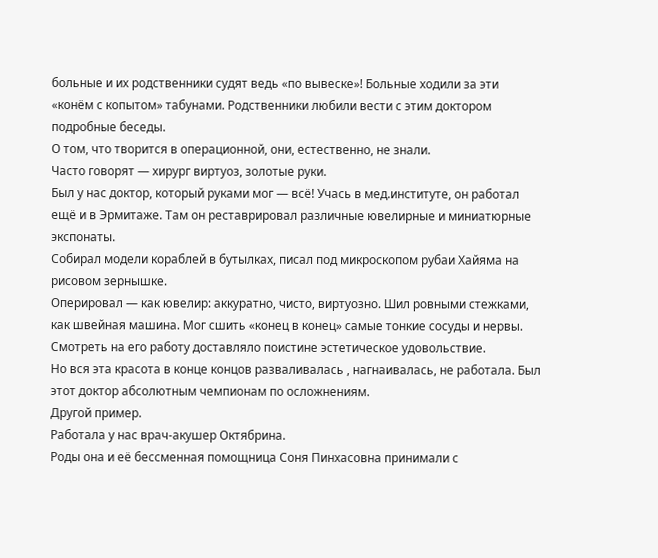больные и их родственники судят ведь «по вывеске»! Больные ходили за эти «конём с копытом» табунами. Родственники любили вести с этим доктором подробные беседы.
О том, что творится в операционной, они, естественно, не знали.
Часто говорят — хирург виртуоз, золотые руки.
Был у нас доктор, который руками мог — всё! Учась в мед.институте, он работал ещё и в Эрмитаже. Там он реставрировал различные ювелирные и миниатюрные экспонаты.
Собирал модели кораблей в бутылках, писал под микроскопом рубаи Хайяма на рисовом зернышке.
Оперировал — как ювелир: аккуратно, чисто, виртуозно. Шил ровными стежками, как швейная машина. Мог сшить «конец в конец» самые тонкие сосуды и нервы. Смотреть на его работу доставляло поистине эстетическое удовольствие.
Но вся эта красота в конце концов разваливалась , нагнаивалась, не работала. Был этот доктор абсолютным чемпионам по осложнениям.
Другой пример.
Работала у нас врач-акушер Октябрина.
Роды она и её бессменная помощница Соня Пинхасовна принимали с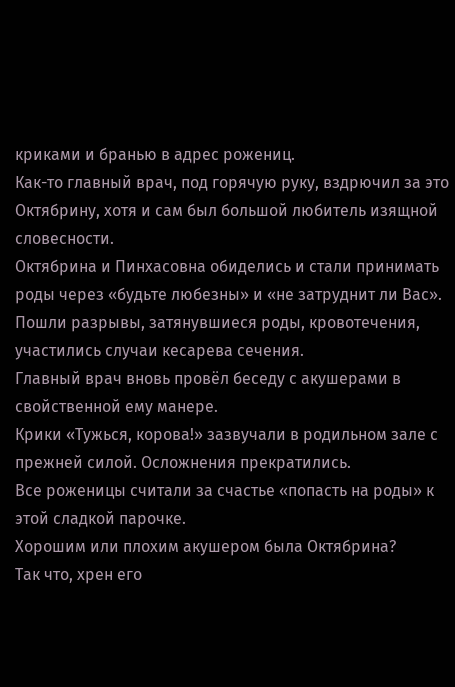криками и бранью в адрес рожениц.
Как-то главный врач, под горячую руку, вздрючил за это Октябрину, хотя и сам был большой любитель изящной словесности.
Октябрина и Пинхасовна обиделись и стали принимать роды через «будьте любезны» и «не затруднит ли Вас».
Пошли разрывы, затянувшиеся роды, кровотечения, участились случаи кесаревa сечения.
Главный врач вновь провёл беседу с акушерами в свойственной ему манере.
Крики «Тужься, корова!» зазвучали в родильном зале с прежней силой. Осложнения прекратились.
Все роженицы считали за счастье «попасть на роды» к этой сладкой парочке.
Хорошим или плохим акушером была Октябрина?
Так что, хрен его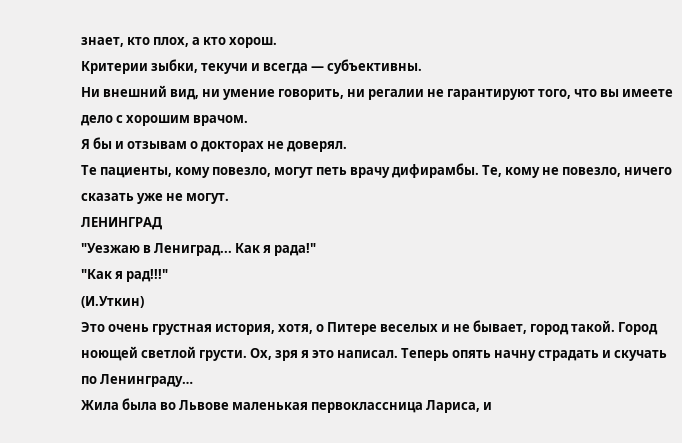знает, кто плох, а кто хорош.
Критерии зыбки, текучи и всегда — субъективны.
Ни внешний вид, ни умение говорить, ни регалии не гарантируют того, что вы имеете дело с хорошим врачом.
Я бы и отзывам о докторах не доверял.
Те пациенты, кому повезло, могут петь врачу дифирамбы. Те, кому не повезло, ничего сказать уже не могут.
ЛЕНИНГРАД
"Уезжаю в Лениград... Как я рада!"
"Как я рад!!!"
(И.Уткин)
Это очень грустная история, хотя, о Питере веселых и не бывает, город такой. Город ноющей светлой грусти. Ох, зря я это написал. Теперь опять начну страдать и скучать по Ленинграду…
Жила была во Львове маленькая первоклассница Лариса, и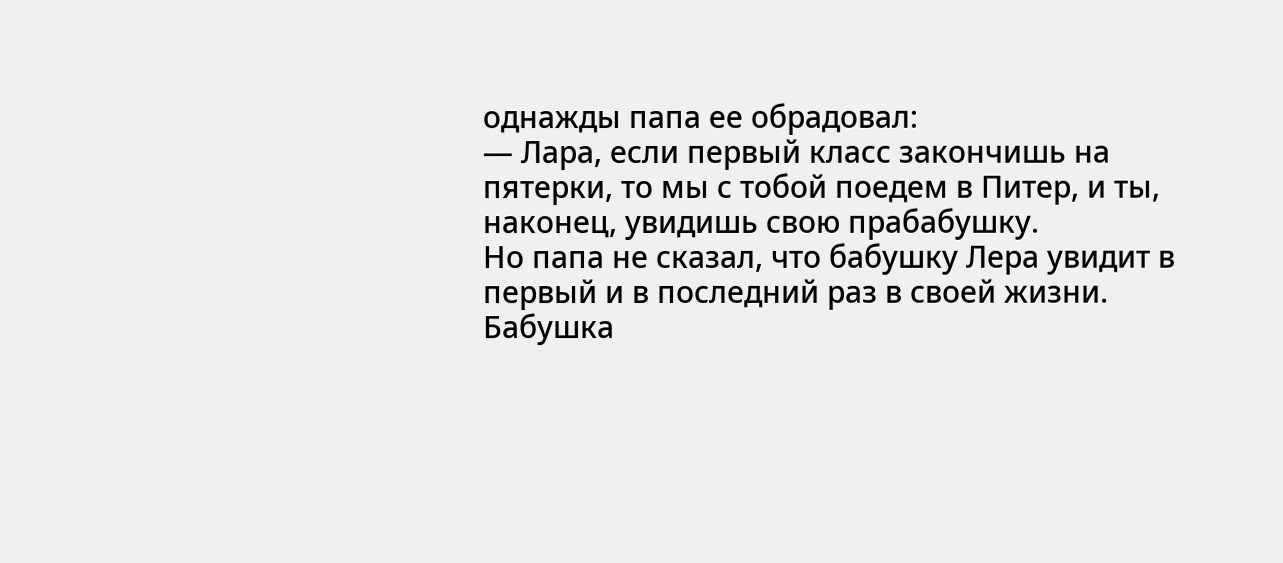однажды папа ее обрадовал:
— Лара, если первый класс закончишь на пятерки, то мы с тобой поедем в Питер, и ты, наконец, увидишь свою прабабушку.
Но папа не сказал, что бабушку Лера увидит в первый и в последний раз в своей жизни.
Бабушка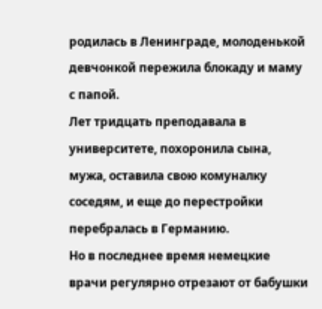родилась в Ленинграде, молоденькой девчонкой пережила блокаду и маму с папой.
Лет тридцать преподавала в университете, похоронила сына, мужа, оставила свою комуналку соседям, и еще до перестройки перебралась в Германию.
Но в последнее время немецкие врачи регулярно отрезают от бабушки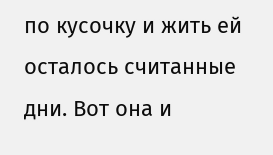по кусочку и жить ей осталось считанные дни. Вот она и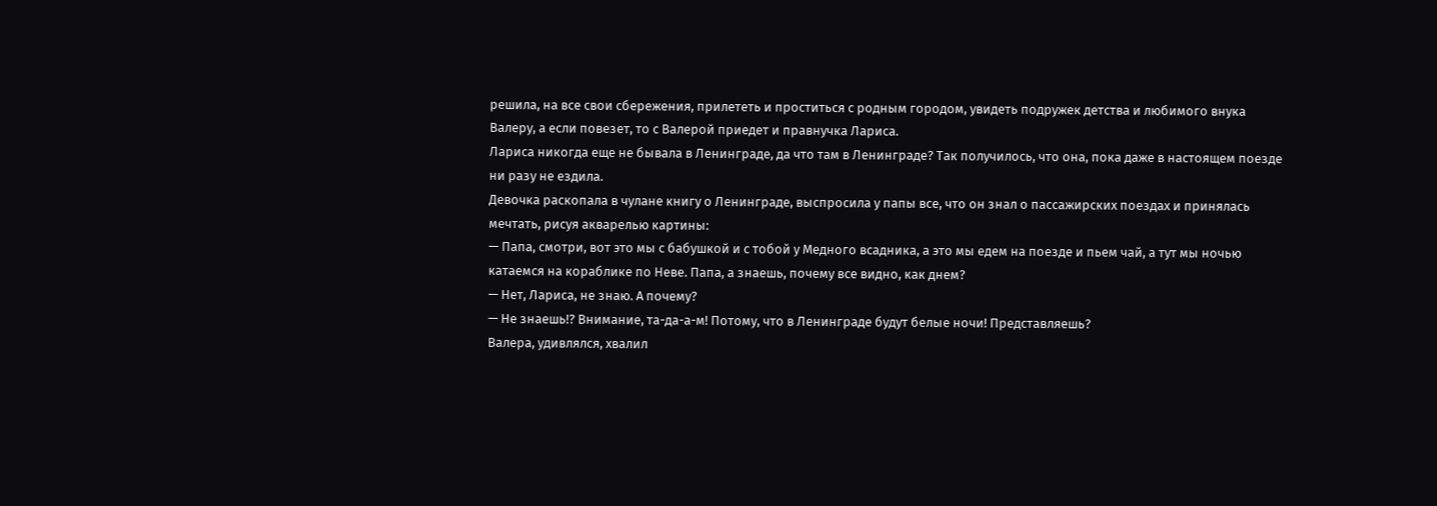решила, на все свои сбережения, прилететь и проститься с родным городом, увидеть подружек детства и любимого внука Валеру, а если повезет, то с Валерой приедет и правнучка Лариса.
Лариса никогда еще не бывала в Ленинграде, да что там в Ленинграде? Так получилось, что она, пока даже в настоящем поезде ни разу не ездила.
Девочка раскопала в чулане книгу о Ленинграде, выспросила у папы все, что он знал о пассажирских поездах и принялась мечтать, рисуя акварелью картины:
— Папа, смотри, вот это мы с бабушкой и с тобой у Медного всадника, а это мы едем на поезде и пьем чай, а тут мы ночью катаемся на кораблике по Неве. Папа, а знаешь, почему все видно, как днем?
— Нет, Лариса, не знаю. А почему?
— Не знаешь!? Внимание, та-да-а-м! Потому, что в Ленинграде будут белые ночи! Представляешь?
Валера, удивлялся, хвалил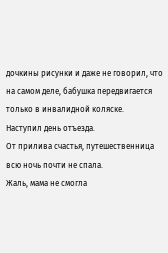дочкины рисунки и даже не говорил, что на самом деле, бабушка передвигается только в инвалидной коляске.
Наступил день отъезда.
От прилива счастья, путешественница всю ночь почти не спала.
Жаль, мама не смогла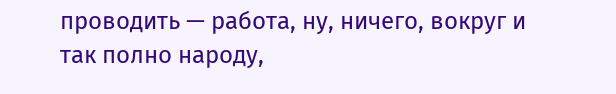проводить — работа, ну, ничего, вокруг и так полно народу,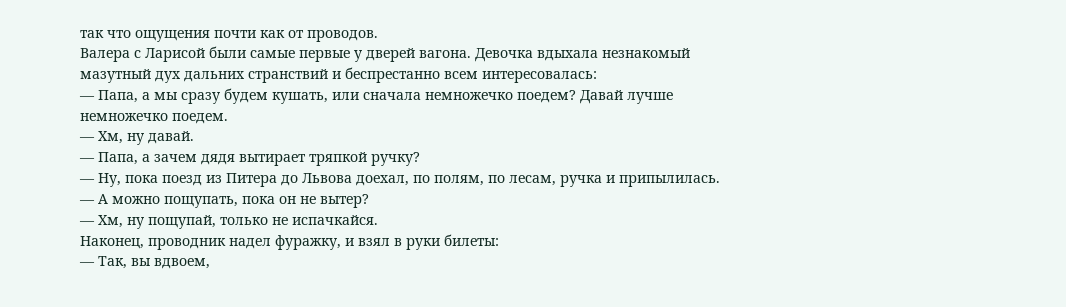так что ощущения почти как от проводов.
Валера с Ларисой были самые первые у дверей вагона. Девочка вдыхала незнакомый мазутный дух дальних странствий и беспрестанно всем интересовалась:
— Папа, а мы сразу будем кушать, или сначала немножечко поедем? Давай лучше немножечко поедем.
— Хм, ну давай.
— Папа, а зачем дядя вытирает тряпкой ручку?
— Ну, пока поезд из Питера до Львова доехал, по полям, по лесам, ручка и припылилась.
— А можно пощупать, пока он не вытер?
— Хм, ну пощупай, только не испачкайся.
Наконец, проводник надел фуражку, и взял в руки билеты:
— Так, вы вдвоем,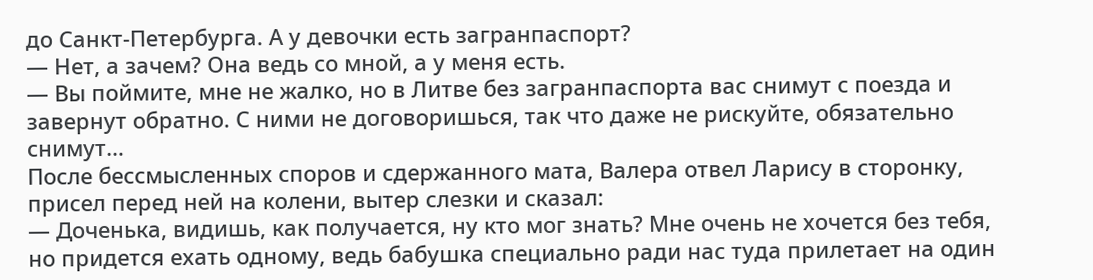до Санкт-Петербурга. А у девочки есть загранпаспорт?
— Нет, а зачем? Она ведь со мной, а у меня есть.
— Вы поймите, мне не жалко, но в Литве без загранпаспорта вас снимут с поезда и завернут обратно. С ними не договоришься, так что даже не рискуйте, обязательно снимут…
После бессмысленных споров и сдержанного мата, Валера отвел Ларису в сторонку, присел перед ней на колени, вытер слезки и сказал:
— Доченька, видишь, как получается, ну кто мог знать? Мне очень не хочется без тебя, но придется ехать одному, ведь бабушка специально ради нас туда прилетает на один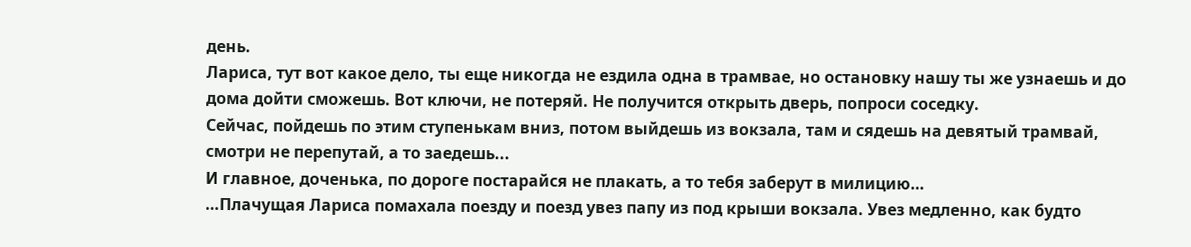день.
Лариса, тут вот какое дело, ты еще никогда не ездила одна в трамвае, но остановку нашу ты же узнаешь и до дома дойти сможешь. Вот ключи, не потеряй. Не получится открыть дверь, попроси соседку.
Сейчас, пойдешь по этим ступенькам вниз, потом выйдешь из вокзала, там и сядешь на девятый трамвай, смотри не перепутай, а то заедешь...
И главное, доченька, по дороге постарайся не плакать, а то тебя заберут в милицию…
…Плачущая Лариса помахала поезду и поезд увез папу из под крыши вокзала. Увез медленно, как будто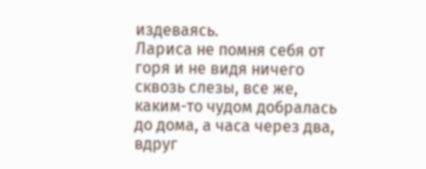издеваясь.
Лариса не помня себя от горя и не видя ничего сквозь слезы, все же, каким-то чудом добралась до дома, а часа через два, вдруг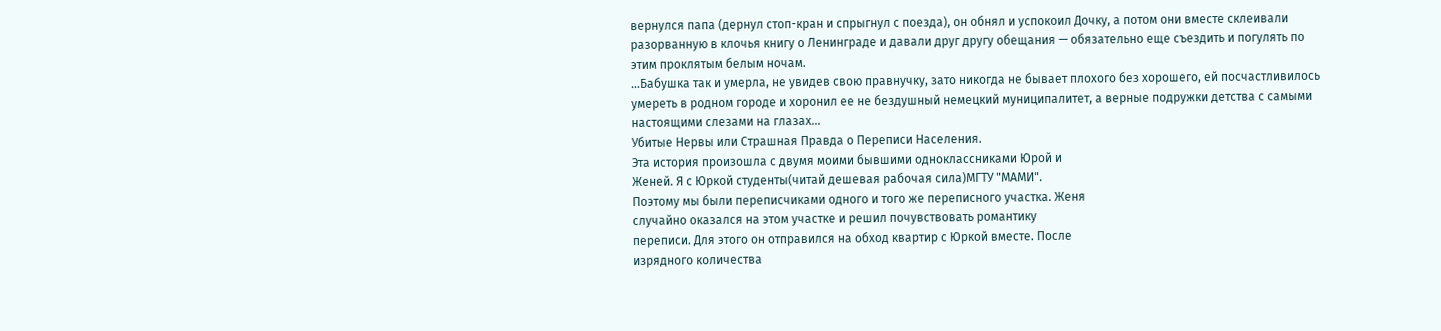вернулся папа (дернул стоп-кран и спрыгнул с поезда), он обнял и успокоил Дочку, а потом они вместе склеивали разорванную в клочья книгу о Ленинграде и давали друг другу обещания — обязательно еще съездить и погулять по этим проклятым белым ночам.
…Бабушка так и умерла, не увидев свою правнучку, зато никогда не бывает плохого без хорошего, ей посчастливилось умереть в родном городе и хоронил ее не бездушный немецкий муниципалитет, а верные подружки детства с самыми настоящими слезами на глазах…
Убитые Нервы или Страшная Правда о Переписи Населения.
Эта история произошла с двумя моими бывшими одноклассниками Юрой и
Женей. Я с Юркой студенты(читай дешевая рабочая сила)МГТУ "МАМИ".
Поэтому мы были переписчиками одного и того же переписного участка. Женя
случайно оказался на этом участке и решил почувствовать романтику
переписи. Для этого он отправился на обход квартир с Юркой вместе. После
изрядного количества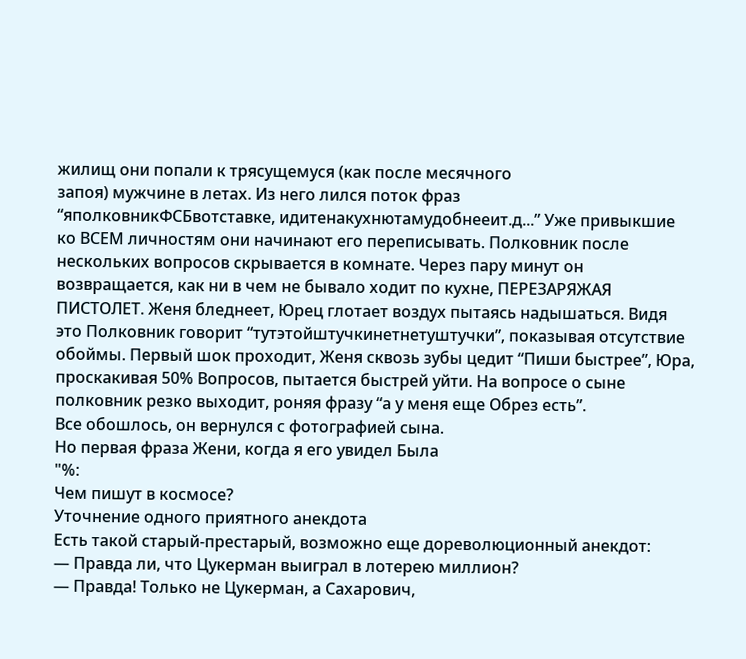жилищ они попали к трясущемуся (как после месячного
запоя) мужчине в летах. Из него лился поток фраз
“яполковникФСБвотставке, идитенакухнютамудобнееит.д...” Уже привыкшие
ко ВСЕМ личностям они начинают его переписывать. Полковник после
нескольких вопросов скрывается в комнате. Через пару минут он
возвращается, как ни в чем не бывало ходит по кухне, ПЕРЕЗАРЯЖАЯ
ПИСТОЛЕТ. Женя бледнеет, Юрец глотает воздух пытаясь надышаться. Видя
это Полковник говорит “тутэтойштучкинетнетуштучки”, показывая отсутствие
обоймы. Первый шок проходит, Женя сквозь зубы цедит “Пиши быстрее”, Юра,
проскакивая 50% Вопросов, пытается быстрей уйти. На вопросе о сыне
полковник резко выходит, роняя фразу “а у меня еще Обрез есть”.
Все обошлось, он вернулся с фотографией сына.
Но первая фраза Жени, когда я его увидел Была
"%:
Чем пишут в космосе?
Уточнение одного приятного анекдота
Есть такой старый-престарый, возможно еще дореволюционный анекдот:
— Правда ли, что Цукерман выиграл в лотерею миллион?
— Правда! Только не Цукерман, а Сахарович,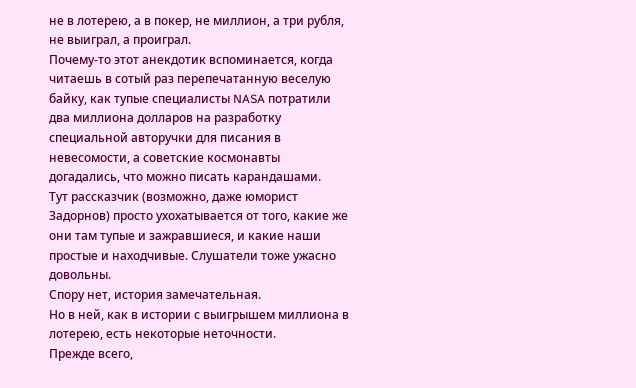не в лотерею, а в покер, не миллион, а три рубля, не выиграл, а проиграл.
Почему-то этот анекдотик вспоминается, когда читаешь в сотый раз перепечатанную веселую байку, как тупые специалисты NASA потратили два миллиона долларов на разработку специальной авторучки для писания в невесомости, а советские космонавты догадались, что можно писать карандашами.
Тут рассказчик (возможно, даже юморист Задорнов) просто ухохатывается от того, какие же они там тупые и зажравшиеся, и какие наши простые и находчивые. Слушатели тоже ужасно довольны.
Спору нет, история замечательная.
Но в ней, как в истории с выигрышем миллиона в лотерею, есть некоторые неточности.
Прежде всего,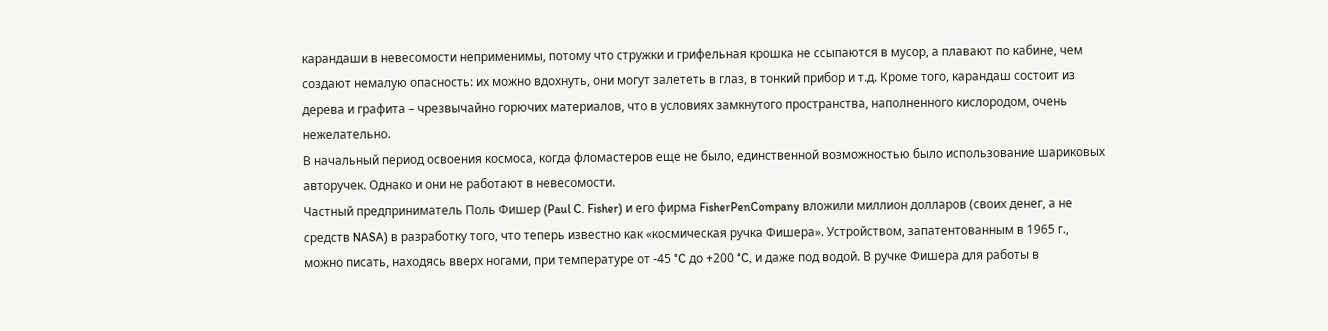карандаши в невесомости неприменимы, потому что стружки и грифельная крошка не ссыпаются в мусор, а плавают по кабине, чем создают немалую опасность: их можно вдохнуть, они могут залететь в глаз, в тонкий прибор и т.д. Кроме того, карандаш состоит из дерева и графита – чрезвычайно горючих материалов, что в условиях замкнутого пространства, наполненного кислородом, очень нежелательно.
В начальный период освоения космоса, когда фломастеров еще не было, единственной возможностью было использование шариковых авторучек. Однако и они не работают в невесомости.
Частный предприниматель Поль Фишер (Paul C. Fisher) и его фирма FisherPenCompany вложили миллион долларов (своих денег, а не средств NASA) в разработку того, что теперь известно как «космическая ручка Фишера». Устройством, запатентованным в 1965 г., можно писать, находясь вверх ногами, при температуре от -45 °C до +200 °C, и даже под водой. В ручке Фишера для работы в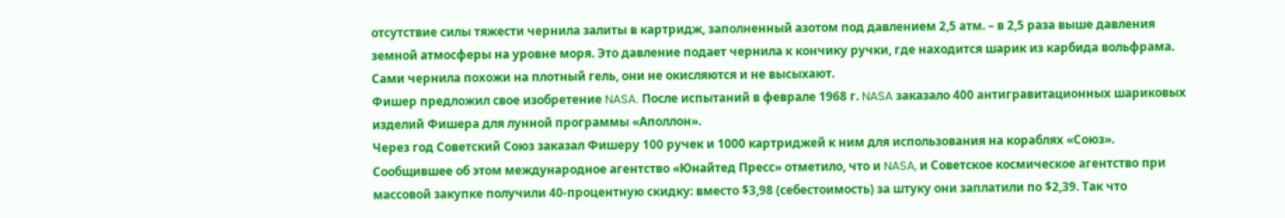отсутствие силы тяжести чернила залиты в картридж, заполненный азотом под давлением 2,5 атм. – в 2,5 раза выше давления земной атмосферы на уровне моря. Это давление подает чернила к кончику ручки, где находится шарик из карбида вольфрама. Сами чернила похожи на плотный гель, они не окисляются и не высыхают.
Фишер предложил свое изобретение NASA. После испытаний в феврале 1968 г. NASA заказало 400 антигравитационных шариковых изделий Фишера для лунной программы «Аполлон».
Через год Советский Союз заказал Фишеру 100 ручек и 1000 картриджей к ним для использования на кораблях «Союз». Сообщившее об этом международное агентство «Юнайтед Пресс» отметило, что и NASA, и Советское космическое агентство при массовой закупке получили 40-процентную скидку: вместо $3,98 (себестоимость) за штуку они заплатили по $2,39. Так что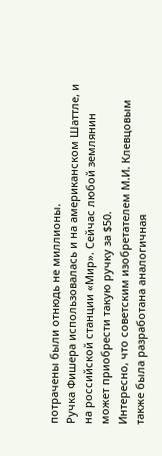потрачены были отнюдь не миллионы.
Ручка Фишера использовалась и на американском Шаттле, и на российской станции «Мир». Сейчас любой землянин может приобрести такую ручку за $50.
Интересно, что советским изобретателем М.И. Клевцовым также была разработана аналогичная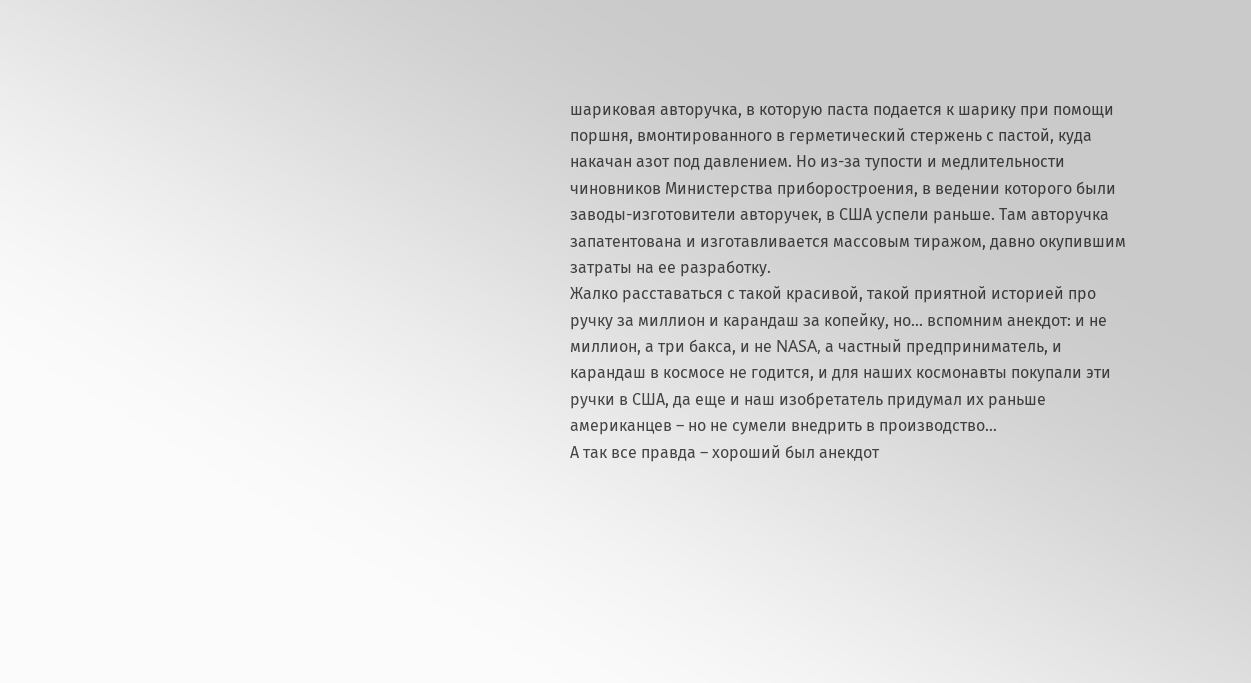шариковая авторучка, в которую паста подается к шарику при помощи поршня, вмонтированного в герметический стержень с пастой, куда накачан азот под давлением. Но из-за тупости и медлительности чиновников Министерства приборостроения, в ведении которого были заводы-изготовители авторучек, в США успели раньше. Там авторучка запатентована и изготавливается массовым тиражом, давно окупившим затраты на ее разработку.
Жалко расставаться с такой красивой, такой приятной историей про ручку за миллион и карандаш за копейку, но... вспомним анекдот: и не миллион, а три бакса, и не NASA, а частный предприниматель, и карандаш в космосе не годится, и для наших космонавты покупали эти ручки в США, да еще и наш изобретатель придумал их раньше американцев – но не сумели внедрить в производство...
А так все правда – хороший был анекдот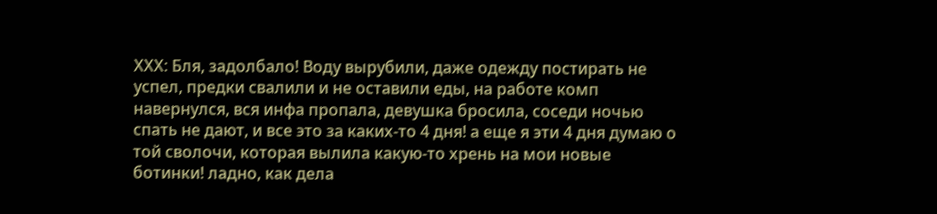ХХХ: Бля, задолбало! Воду вырубили, даже одежду постирать не успел, предки свалили и не оставили еды, на работе комп навернулся, вся инфа пропала, девушка бросила, соседи ночью спать не дают, и все это за каких-то 4 дня! а еще я эти 4 дня думаю о той сволочи, которая вылила какую-то хрень на мои новые ботинки! ладно, как дела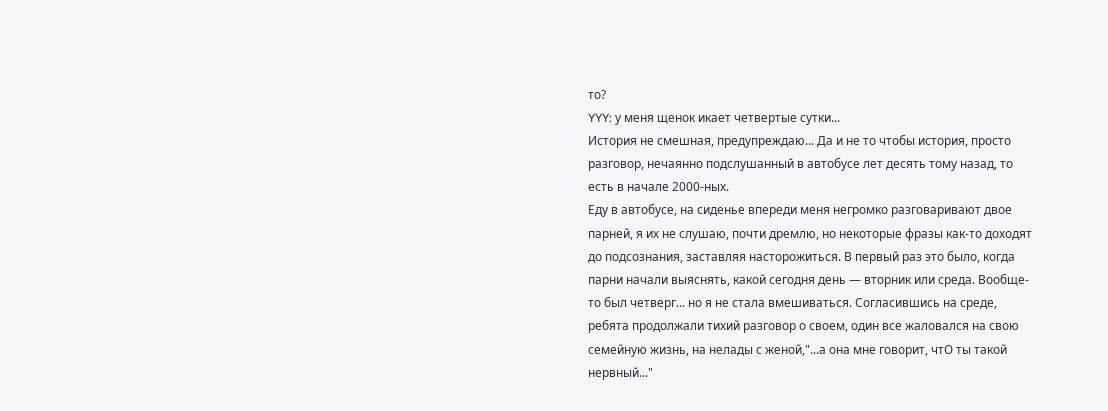то?
YYY: у меня щенок икает четвертые сутки...
История не смешная, предупреждаю... Да и не то чтобы история, просто разговор, нечаянно подслушанный в автобусе лет десять тому назад, то есть в начале 2000-ных.
Еду в автобусе, на сиденье впереди меня негромко разговаривают двое парней, я их не слушаю, почти дремлю, но некоторые фразы как-то доходят до подсознания, заставляя насторожиться. В первый раз это было, когда парни начали выяснять, какой сегодня день — вторник или среда. Вообще-то был четверг... но я не стала вмешиваться. Согласившись на среде, ребята продолжали тихий разговор о своем, один все жаловался на свою семейную жизнь, на нелады с женой,"...а она мне говорит, чтО ты такой нервный..."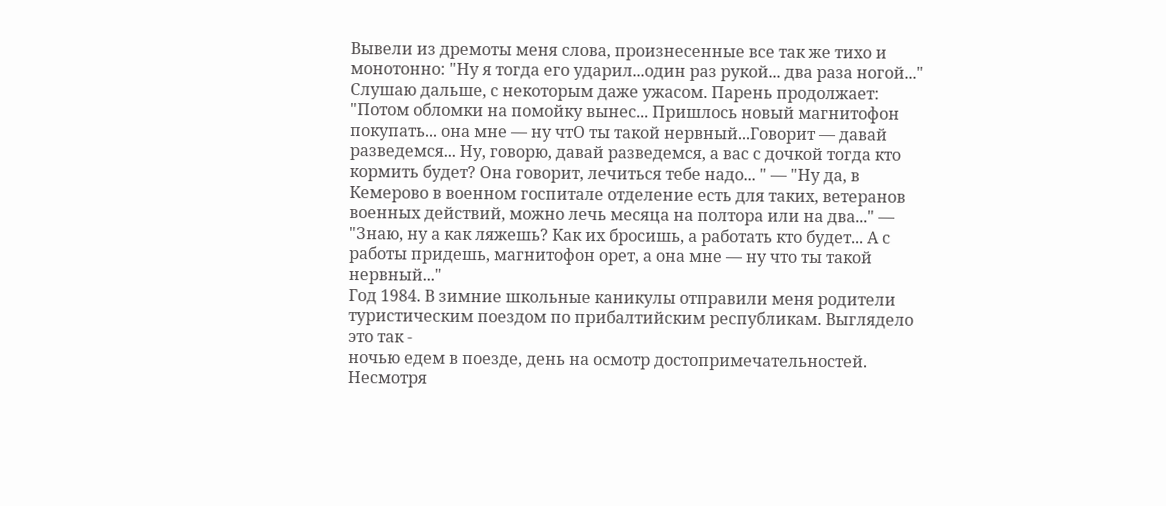Вывели из дремоты меня слова, произнесенные все так же тихо и монотонно: "Ну я тогда его ударил...один раз рукой... два раза ногой..."
Слушаю дальше, с некоторым даже ужасом. Парень продолжает: "Потом обломки на помойку вынес... Пришлось новый магнитофон покупать... она мне — ну чтО ты такой нервный...Говорит — давай разведемся... Ну, говорю, давай разведемся, а вас с дочкой тогда кто кормить будет? Она говорит, лечиться тебе надо... " — "Ну да, в Кемерово в военном госпитале отделение есть для таких, ветеранов военных действий, можно лечь месяца на полтора или на два..." — "Знаю, ну а как ляжешь? Как их бросишь, а работать кто будет... А с работы придешь, магнитофон орет, а она мне — ну что ты такой нервный..."
Год 1984. В зимние школьные каникулы отправили меня родители
туристическим поездом по прибалтийским республикам. Выглядело это так -
ночью едем в поезде, день на осмотр достопримечательностей. Несмотря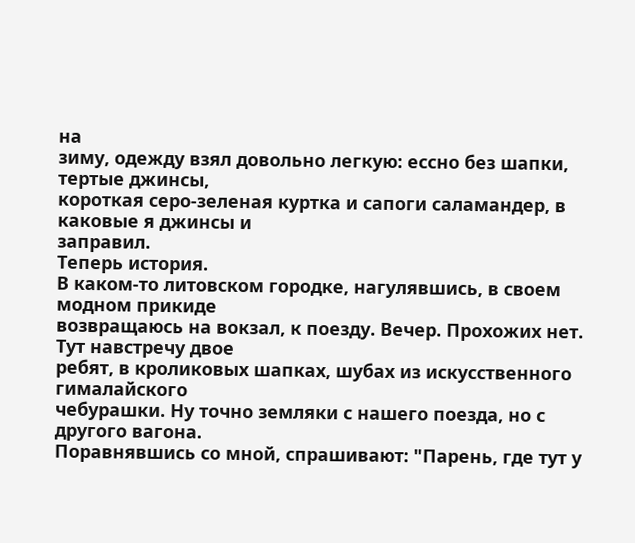на
зиму, одежду взял довольно легкую: ессно без шапки, тертые джинсы,
короткая серо-зеленая куртка и сапоги саламандер, в каковые я джинсы и
заправил.
Теперь история.
В каком-то литовском городке, нагулявшись, в своем модном прикиде
возвращаюсь на вокзал, к поезду. Вечер. Прохожих нет. Тут навстречу двое
ребят, в кроликовых шапках, шубах из искусственного гималайского
чебурашки. Ну точно земляки с нашего поезда, но с другого вагона.
Поравнявшись со мной, спрашивают: "Парень, где тут у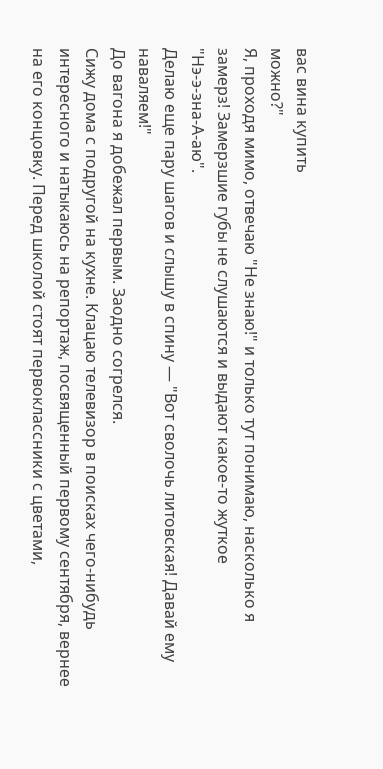вас вина купить
можно?"
Я, проходя мимо, отвечаю "Не знаю!" и только тут понимаю, насколько я
замерз! Замерзшие губы не слушаются и выдают какое-то жуткое
"Нэ-э-зна-А-аю".
Делаю еще пару шагов и слышу в спину — "Вот сволочь литовская! Давай ему
наваляем!"
До вагона я добежал первым. Заодно согрелся.
Сижу дома с подругой на кухне. Клацаю телевизор в поисках чего-нибудь
интересного и натыкаюсь на репортаж, посвященный первому сентября, вернее
на его концовку. Перед школой стоят первоклассники с цветами,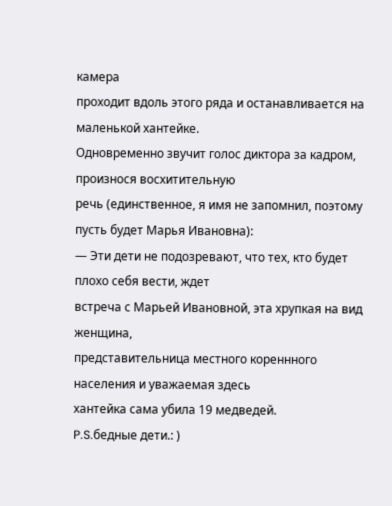камера
проходит вдоль этого ряда и останавливается на маленькой хантейке.
Одновременно звучит голос диктора за кадром, произнося восхитительную
речь (единственное, я имя не запомнил, поэтому пусть будет Марья Ивановна):
— Эти дети не подозревают, что тех, кто будет плохо себя вести, ждет
встреча с Марьей Ивановной, эта хрупкая на вид женщина,
представительница местного кореннного населения и уважаемая здесь
хантейка сама убила 19 медведей.
P.S.бедные дети.: )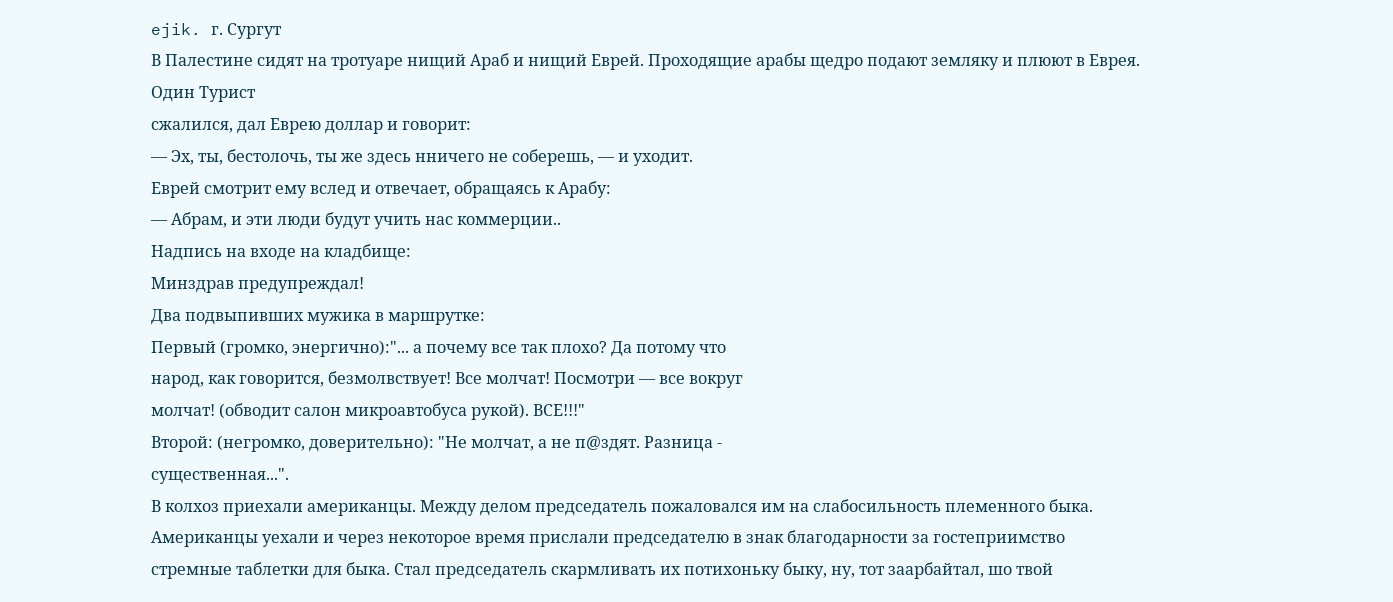ejik. г. Сургут
В Палестине сидят на тротуаре нищий Араб и нищий Еврей. Проходящие арабы щедро подают земляку и плюют в Еврея. Один Турист
сжалился, дал Еврею доллар и говорит:
— Эх, ты, бестолочь, ты же здесь нничего не соберешь, — и уходит.
Еврей смотрит ему вслед и отвечает, обращаясь к Арабу:
— Абрам, и эти люди будут учить нас коммерции..
Надпись на входе на кладбище:
Mинздрав предупреждал!
Два подвыпивших мужика в маршрутке:
Первый (громко, энергично):"... а почему все так плохо? Да потому что
народ, как говорится, безмолвствует! Все молчат! Посмотри — все вокруг
молчат! (обводит салон микроавтобуса рукой). ВСЕ!!!"
Второй: (негромко, доверительно): "Не молчат, а не п@здят. Разница -
существенная...".
В колхоз приехали американцы. Между делом председатель пожаловался им на слабосильность племенного быка. Американцы уехали и через некоторое время прислали председателю в знак благодарности за гостеприимство стремные таблетки для быка. Стал председатель скармливать их потихоньку быку, ну, тот заарбайтал, шо твой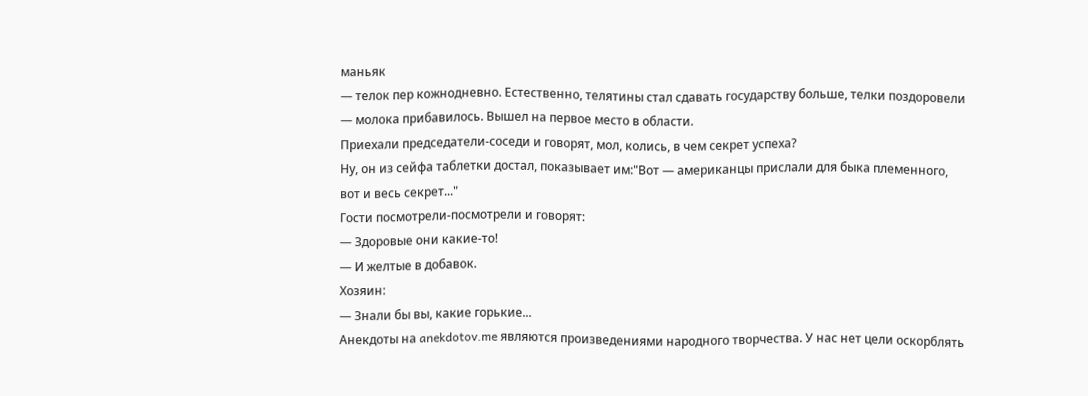маньяк
— телок пер кожнодневно. Естественно, телятины стал сдавать государству больше, телки поздоровели — молока прибавилось. Вышел на первое место в области.
Приехали председатели-соседи и говорят, мол, колись, в чем секрет успеха?
Ну, он из сейфа таблетки достал, показывает им:"Вот — американцы прислали для быка племенного, вот и весь секрет..."
Гости посмотрели-посмотрели и говорят:
— Здоровые они какие-то!
— И желтые в добавок.
Хозяин:
— Знали бы вы, какие горькие...
Анекдоты на anekdotov.me являются произведениями народного творчества. У нас нет цели оскорблять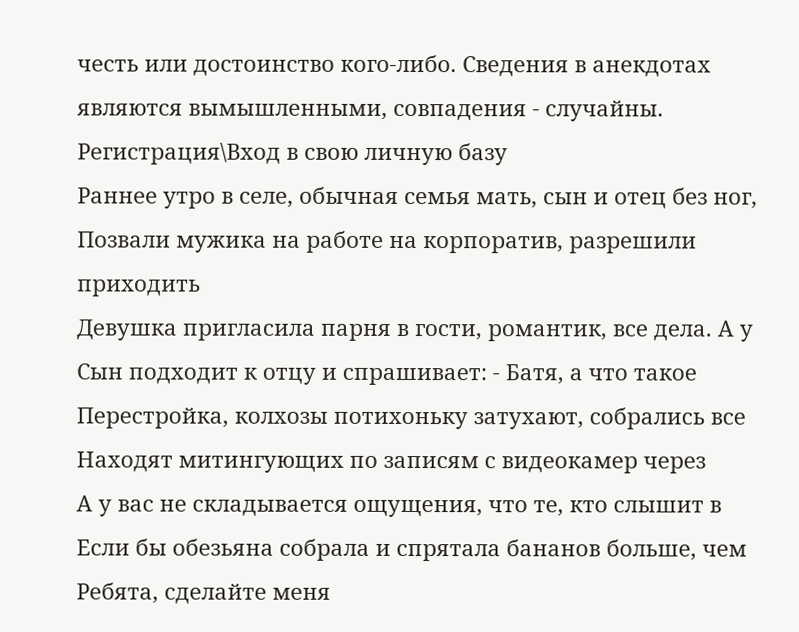честь или достоинство кого-либо. Сведения в анекдотах являются вымышленными, совпадения - случайны.
Регистрация\Вход в свою личную базу
Раннее утро в селе, обычная семья мать, сын и отец без ног,
Позвали мужика на работе на корпоратив, разрешили приходить
Девушка пригласила парня в гости, романтик, все дела. А у
Сын подходит к отцу и спрашивает: - Батя, а что такое
Перестройка, колхозы потихоньку затухают, собрались все
Находят митингующих по записям с видеокамер через
А у вас не складывается ощущения, что те, кто слышит в
Если бы обезьяна собрала и спрятала бананов больше, чем
Ребята, сделайте меня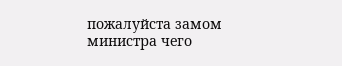пожалуйста замом министра чего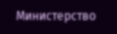Министерство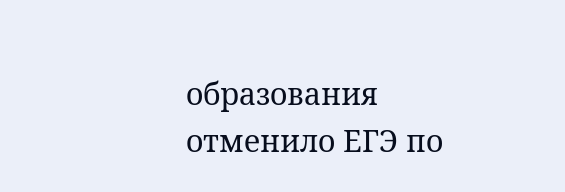образования отменило ЕГЭ по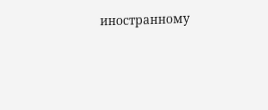иностранному